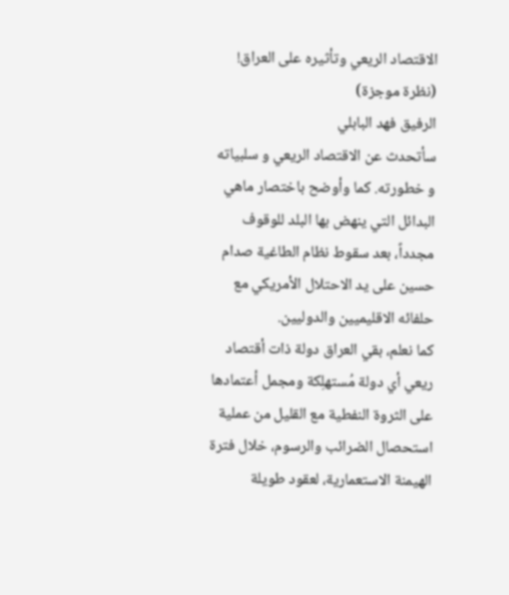الاقتصاد الريعي وتأثيره على العراق!
(نظرة موجزة)
الرفيق فهد البابلي
سأتحدث عن الاقتصاد الريعي و سلبياته و خطورته. كما وأوضح باختصار ماهي البدائل التي ينهض بها البلد للوقوف مجدداً، بعد سقوط نظام الطاغية صدام حسين على يد الاحتلال الأمريكي مع حلفائه الاقليميين والدوليين.
كما نعلم، بقي العراق دولة ذات أقتصاد ريعي أي دولة مُستهلِكة ومجمل أعتمادها على الثروة النفطية مع القليل من عملية استحصال الضرائب والرسوم، خلال فترة الهيمنة الاستعمارية، لعقود طويلة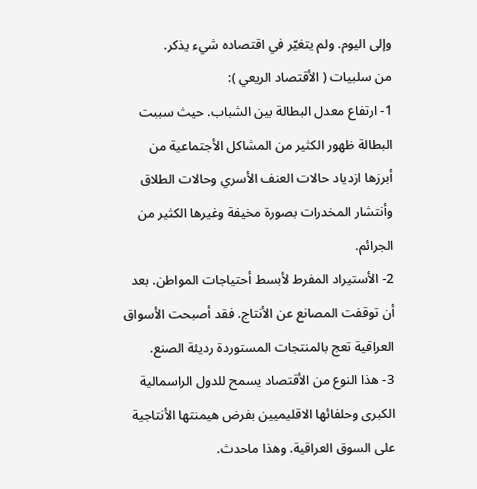وإلى اليوم. ولم يتغيّر في اقتصاده شيء يذكر.
من سلبيات ( الأقتصاد الريعي ):
1- ارتفاع معدل البطالة بين الشباب. حيث سببت البطالة ظهور الكثير من المشاكل الأجتماعية من أبرزها ازدياد حالات العنف الأسري وحالات الطلاق وأنتشار المخدرات بصورة مخيفة وغيرها الكثير من الجرائم.
2- الأستيراد المفرط لأبسط أحتياجات المواطن. بعد أن توقفت المصانع عن الأنتاج. فقد أصبحت الأسواق العراقية تعج بالمنتجات المستوردة رديئة الصنع.
3- هذا النوع من الأقتصاد يسمح للدول الراسمالية الكبرى وحلفائها الاقليميين بفرض هيمنتها الأنتاجية على السوق العراقية. وهذا ماحدث.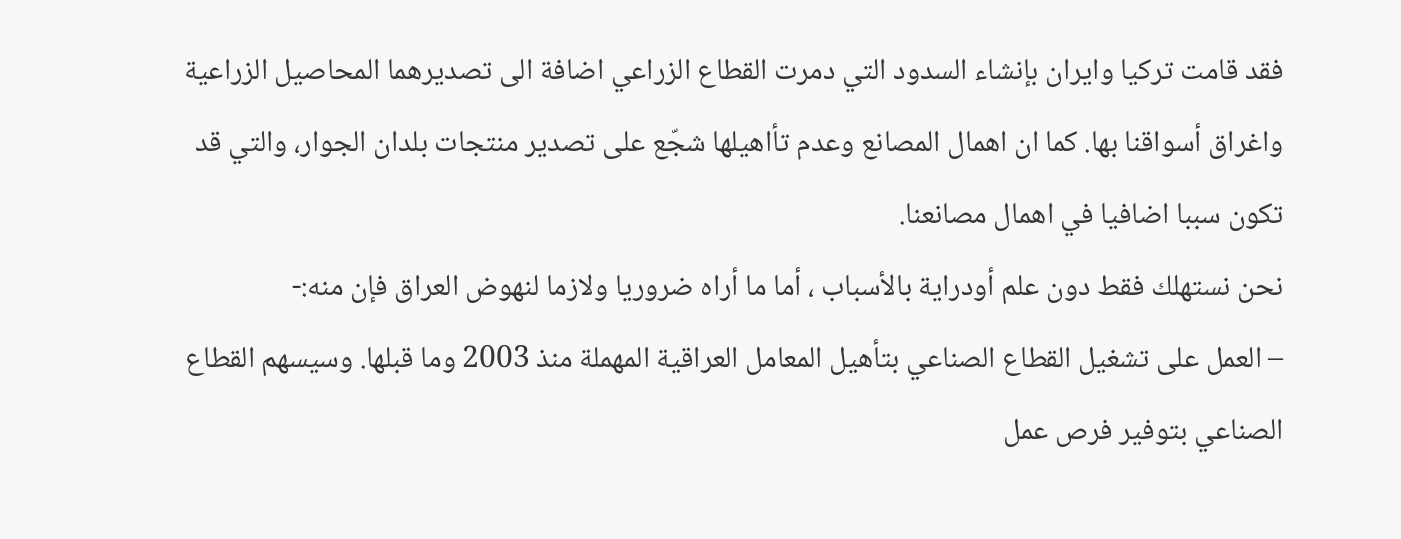فقد قامت تركيا وايران بإنشاء السدود التي دمرت القطاع الزراعي اضافة الى تصديرهما المحاصيل الزراعية واغراق أسواقنا بها. كما ان اهمال المصانع وعدم تأاهيلها شجّع على تصدير منتجات بلدان الجوار، والتي قد تكون سببا اضافيا في اهمال مصانعنا.
نحن نستهلك فقط دون علم أودراية بالأسباب ، أما ما أراه ضروريا ولازما لنهوض العراق فإن منه:-
– العمل على تشغيل القطاع الصناعي بتأهيل المعامل العراقية المهملة منذ 2003 وما قبلها. وسيسهم القطاع الصناعي بتوفير فرص عمل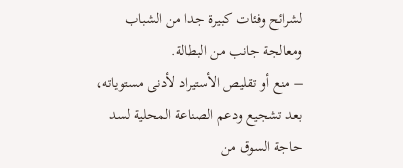لشرائح وفئات كبيرة جدا من الشباب ومعالجة جانب من البطالة.
– منع أو تقليص الأستيراد لأدنى مستوياته، بعد تشجيع ودعم الصناعة المحلية لسد حاجة السوق من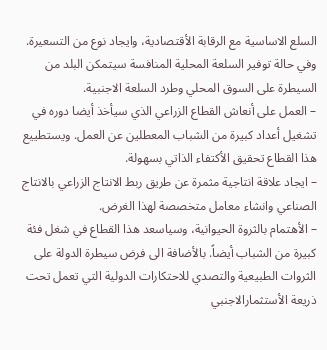السلع الاساسية مع الرقابة الأقتصادية، وايجاد نوع من التسعيرة. وفي حالة توفير السلعة المحلية المنافسة سيتمكن البلد من السيطرة على السوق المحلي وطرد السلعة الاجنبية.
– العمل على أنعاش القطاع الزراعي الذي سيأخذ أيضا دوره في تشغيل أعداد كبيرة من الشباب المعطلين عن العمل. ويستطييع هذا القطاع تحقيق الأكتفاء الذاتي بسهولة.
– ايجاد علاقة انتاجية مثمرة عن طريق ربط الانتاج الزراعي بالانتاج الصناعي وانشاء معامل متخصصة لهذا الغرض.
– الأهتمام بالثروة الحيوانية، وسياسعد هذا القطاع في شغل فئة كبيرة من الشباب أيضاً. بالأضافة الى فرض سيطرة الدولة على الثروات الطبيعية والتصدي للاحتكارات الدولية التي تعمل تحت ذريعة الأستثمارالاجنبي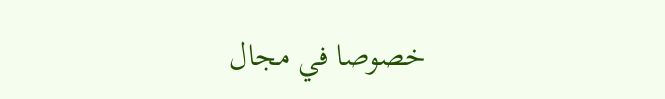خصوصا في مجال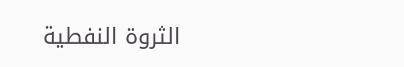الثروة النفطية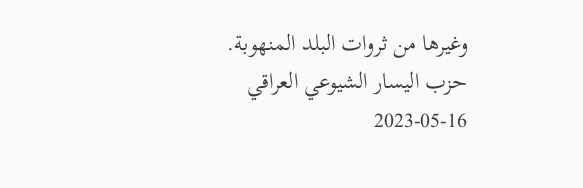وغيرها من ثروات البلد المنهوبة.
حزب اليسار الشيوعي العراقي
2023-05-16